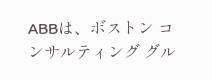ABBは、ボストン コンサルティング グル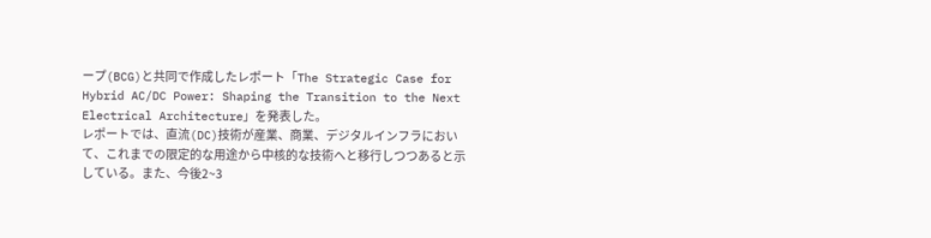ープ(BCG)と共同で作成したレポート「The Strategic Case for Hybrid AC/DC Power: Shaping the Transition to the Next Electrical Architecture」を発表した。
レポートでは、直流(DC)技術が産業、商業、デジタルインフラにおいて、これまでの限定的な用途から中核的な技術へと移行しつつあると示している。また、今後2~3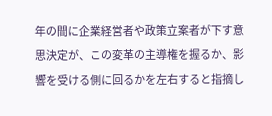年の間に企業経営者や政策立案者が下す意思決定が、この変革の主導権を握るか、影響を受ける側に回るかを左右すると指摘し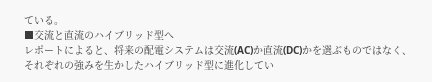ている。
■交流と直流のハイブリッド型へ
レポートによると、将来の配電システムは交流(AC)か直流(DC)かを選ぶものではなく、それぞれの強みを生かしたハイブリッド型に進化してい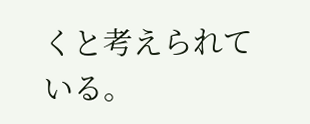くと考えられている。